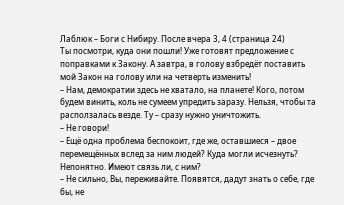Лаблюк – Боги с Нибиру. После вчера 3, 4 (страница 24)
Ты посмотри, куда они пошли! Уже готовят предложение с поправками к Закону. А завтра, в голову взбредёт поставить мой Закон на голову или на четверть изменить!
– Нам, демократии здесь не хватало, на планете! Кого, потом будем винить, коль не сумеем упредить заразу. Нельзя, чтобы та расползалась везде. Ту – сразу нужно уничтожить.
– Не говори!
– Ещё одна проблема беспокоит, где же, оставшиеся – двое перемещённых вслед за ним людей? Куда могли исчезнуть? Непонятно. Имеют связь ли, с ним?
– Не сильно, Вы, переживайте. Появятся, дадут знать о себе, где бы, не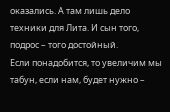оказались. А там лишь дело техники для Лита. И сын того, подрос – того достойный.
Если понадобится, то увеличим мы табун, если нам, будет нужно –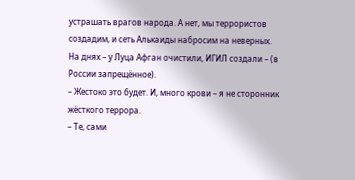устрашать врагов народа. А нет, мы террористов создадим, и сеть Алькаиды набросим на неверных. На днях – у Луца Афган очистили, ИГИЛ создали – (в России запрещённое).
– Жестоко это будет. И, много крови – я не сторонник жёсткого террора.
– Те, сами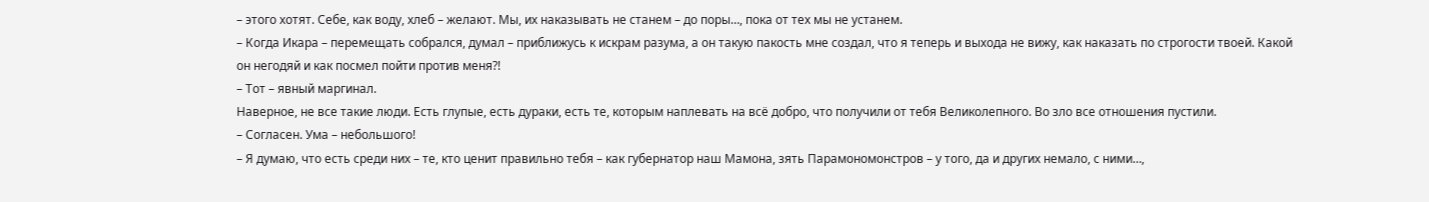– этого хотят. Себе, как воду, хлеб – желают. Мы, их наказывать не станем – до поры…, пока от тех мы не устанем.
– Когда Икара – перемещать собрался, думал – приближусь к искрам разума, а он такую пакость мне создал, что я теперь и выхода не вижу, как наказать по строгости твоей. Какой он негодяй и как посмел пойти против меня?!
– Тот – явный маргинал.
Наверное, не все такие люди. Есть глупые, есть дураки, есть те, которым наплевать на всё добро, что получили от тебя Великолепного. Во зло все отношения пустили.
– Согласен. Ума – небольшого!
– Я думаю, что есть среди них – те, кто ценит правильно тебя – как губернатор наш Мамона, зять Парамономонстров – у того, да и других немало, с ними…,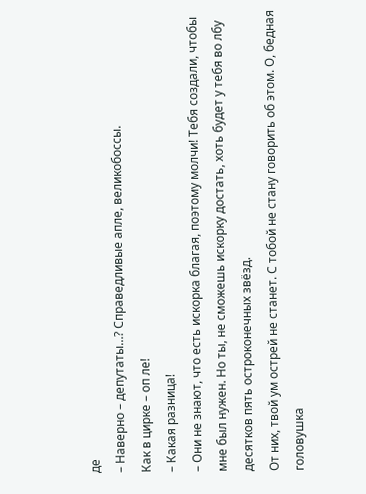де
– Наверно – депутаты…? Справедливые апле, великобоссы.
Как в цирке – оп ле!
– Какая разница!
– Они не знают, что есть искорка благая, поэтому молчи! Тебя создали, чтобы мне был нужен. Но ты, не сможешь искорку достать, хоть будет у тебя во лбу десятков пять остроконечных звёзд.
От них, твой ум острей не станет. С тобой не стану говорить об этом. О, бедная головушка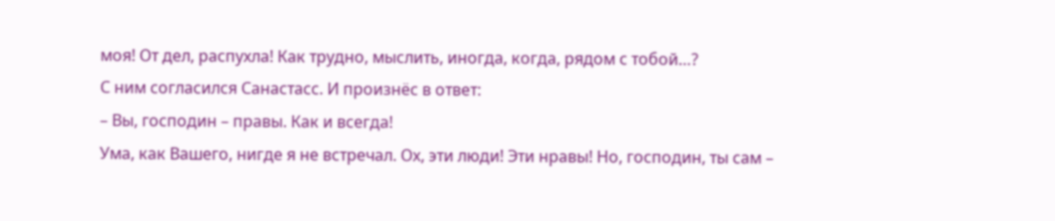моя! От дел, распухла! Как трудно, мыслить, иногда, когда, рядом с тобой…?
С ним согласился Санастасс. И произнёс в ответ:
– Вы, господин – правы. Как и всегда!
Ума, как Вашего, нигде я не встречал. Ох, эти люди! Эти нравы! Но, господин, ты сам –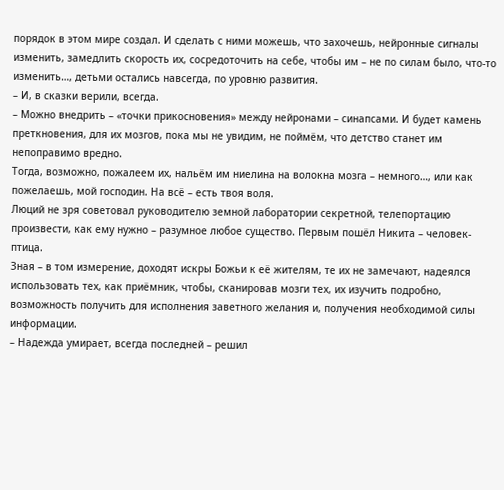порядок в этом мире создал. И сделать с ними можешь, что захочешь, нейронные сигналы изменить, замедлить скорость их, сосредоточить на себе, чтобы им – не по силам было, что-то изменить…, детьми остались навсегда, по уровню развития.
– И, в сказки верили, всегда.
– Можно внедрить – «точки прикосновения» между нейронами – синапсами. И будет камень преткновения, для их мозгов, пока мы не увидим, не поймём, что детство станет им непоправимо вредно.
Тогда, возможно, пожалеем их, нальём им ниелина на волокна мозга – немного…, или как пожелаешь, мой господин. На всё – есть твоя воля.
Люций не зря советовал руководителю земной лаборатории секретной, телепортацию произвести, как ему нужно – разумное любое существо. Первым пошёл Никита – человек-птица.
Зная – в том измерение, доходят искры Божьи к её жителям, те их не замечают, надеялся использовать тех, как приёмник, чтобы, сканировав мозги тех, их изучить подробно, возможность получить для исполнения заветного желания и, получения необходимой силы информации.
– Надежда умирает, всегда последней – решил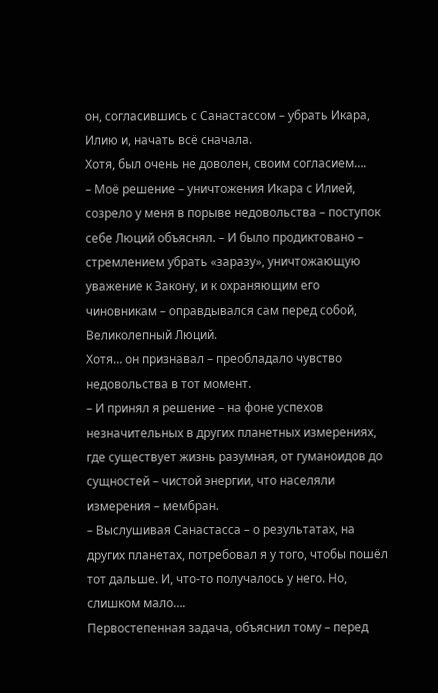он, согласившись с Санастассом – убрать Икара, Илию и, начать всё сначала.
Хотя, был очень не доволен, своим согласием….
– Моё решение – уничтожения Икара с Илией, созрело у меня в порыве недовольства – поступок себе Люций объяснял. – И было продиктовано – стремлением убрать «заразу», уничтожающую уважение к Закону, и к охраняющим его чиновникам – оправдывался сам перед собой, Великолепный Люций.
Хотя… он признавал – преобладало чувство недовольства в тот момент.
– И принял я решение – на фоне успехов незначительных в других планетных измерениях, где существует жизнь разумная, от гуманоидов до сущностей – чистой энергии, что населяли измерения – мембран.
– Выслушивая Санастасса – о результатах, на других планетах, потребовал я у того, чтобы пошёл тот дальше. И, что-то получалось у него. Но, слишком мало….
Первостепенная задача, объяснил тому – перед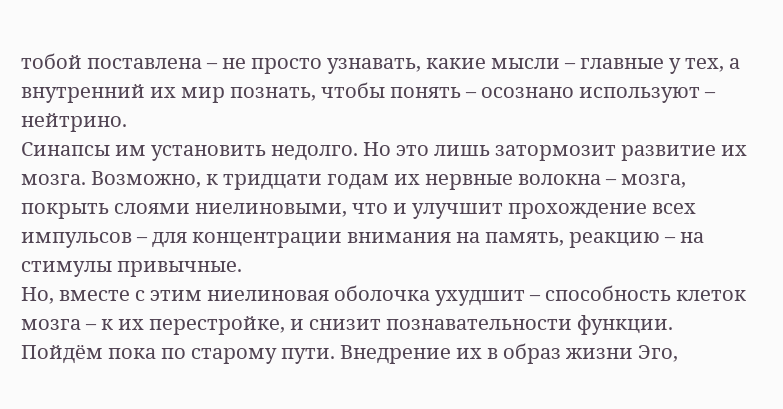тобой поставлена – не просто узнавать, какие мысли – главные у тех, а внутренний их мир познать, чтобы понять – осознано используют – нейтрино.
Синапсы им установить недолго. Но это лишь затормозит развитие их мозга. Возможно, к тридцати годам их нервные волокна – мозга, покрыть слоями ниелиновыми, что и улучшит прохождение всех импульсов – для концентрации внимания на память, реакцию – на стимулы привычные.
Но, вместе с этим ниелиновая оболочка ухудшит – способность клеток мозга – к их перестройке, и снизит познавательности функции.
Пойдём пока по старому пути. Внедрение их в образ жизни Эго,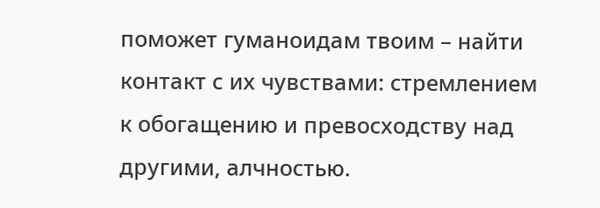поможет гуманоидам твоим – найти контакт с их чувствами: стремлением к обогащению и превосходству над другими, алчностью.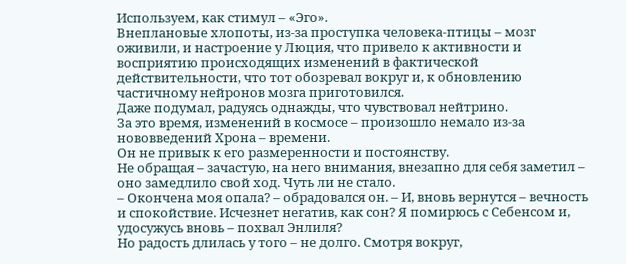Используем, как стимул – «Эго».
Внеплановые хлопоты, из-за проступка человека-птицы – мозг оживили, и настроение у Люция, что привело к активности и восприятию происходящих изменений в фактической действительности, что тот обозревал вокруг и, к обновлению частичному нейронов мозга приготовился.
Даже подумал, радуясь однажды, что чувствовал нейтрино.
За это время, изменений в космосе – произошло немало из-за нововведений Хрона – времени.
Он не привык к его размеренности и постоянству.
Не обращая – зачастую, на него внимания, внезапно для себя заметил – оно замедлило свой ход. Чуть ли не стало.
– Окончена моя опала? – обрадовался он. – И, вновь вернутся – вечность и спокойствие. Исчезнет негатив, как сон? Я помирюсь с Себенсом и, удосужусь вновь – похвал Энлиля?
Но радость длилась у того – не долго. Смотря вокруг,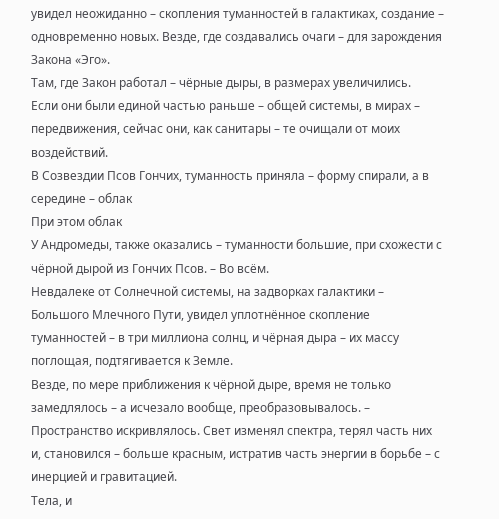увидел неожиданно – скопления туманностей в галактиках, создание – одновременно новых. Везде, где создавались очаги – для зарождения Закона «Эго».
Там, где Закон работал – чёрные дыры, в размерах увеличились.
Если они были единой частью раньше – общей системы, в мирах – передвижения, сейчас они, как санитары – те очищали от моих воздействий.
В Созвездии Псов Гончих, туманность приняла – форму спирали, а в середине – облак
При этом облак
У Андромеды, также оказались – туманности большие, при схожести с чёрной дырой из Гончих Псов. – Во всём.
Невдалеке от Солнечной системы, на задворках галактики – Большого Млечного Пути, увидел уплотнённое скопление туманностей – в три миллиона солнц, и чёрная дыра – их массу поглощая, подтягивается к Земле.
Везде, по мере приближения к чёрной дыре, время не только замедлялось – а исчезало вообще, преобразовывалось. – Пространство искривлялось. Свет изменял спектра, терял часть них и, становился – больше красным, истратив часть энергии в борьбе – с инерцией и гравитацией.
Тела, и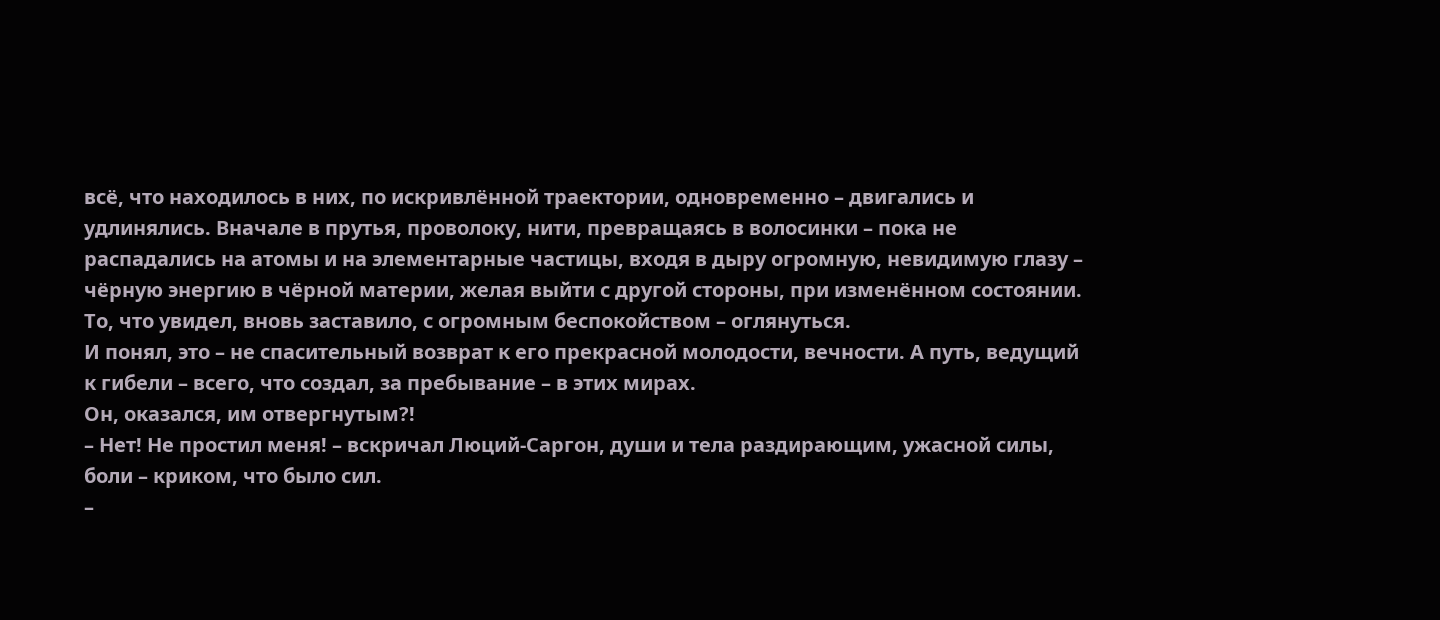всё, что находилось в них, по искривлённой траектории, одновременно – двигались и удлинялись. Вначале в прутья, проволоку, нити, превращаясь в волосинки – пока не распадались на атомы и на элементарные частицы, входя в дыру огромную, невидимую глазу – чёрную энергию в чёрной материи, желая выйти с другой стороны, при изменённом состоянии.
То, что увидел, вновь заставило, с огромным беспокойством – оглянуться.
И понял, это – не спасительный возврат к его прекрасной молодости, вечности. А путь, ведущий к гибели – всего, что создал, за пребывание – в этих мирах.
Он, оказался, им отвергнутым?!
– Нет! Не простил меня! – вскричал Люций-Саргон, души и тела раздирающим, ужасной силы, боли – криком, что было сил.
–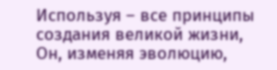Используя – все принципы создания великой жизни, Он, изменяя эволюцию,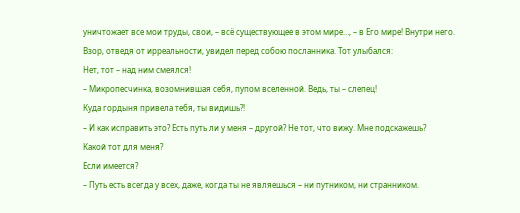уничтожает все мои труды, свои, – всё существующее в этом мире…, – в Его мире! Внутри него.
Взор, отведя от ирреальности, увидел перед собою посланника. Тот улыбался:
Нет, тот – над ним смеялся!
– Микропесчинка, возомнившая себя, пупом вселенной. Ведь, ты – слепец!
Куда гордыня привела тебя, ты видишь?!
– И как исправить это? Есть путь ли у меня – другой? Не тот, что вижу. Мне подскажешь?
Какой тот для меня?
Если имеется?
– Путь есть всегда у всех, даже, когда ты не являешься – ни путником, ни странником.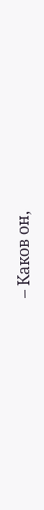– Каков он,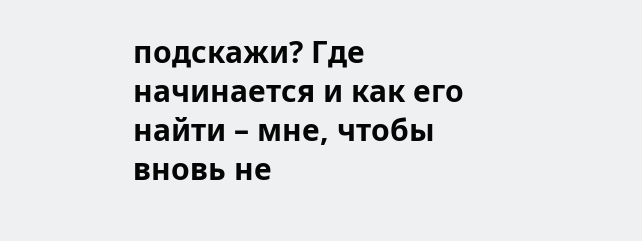подскажи? Где начинается и как его найти – мне, чтобы вновь не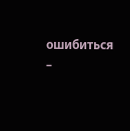ошибиться –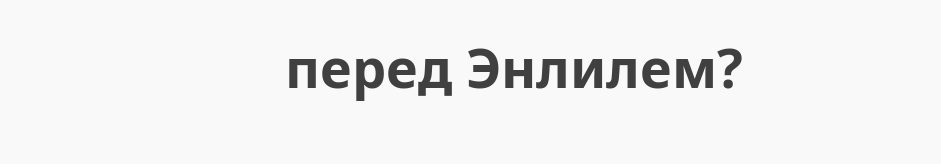перед Энлилем?